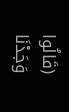(قَالُوا وَجَدْنَا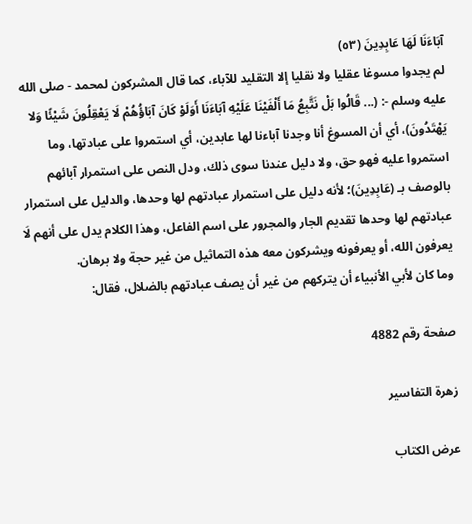آبَاءَنَا لَهَا عَابِدِينَ (٥٣)
لم يجدوا مسوغا عقليا ولا نقليا إلا التقليد للآباء، كما قال المشركون لمحمد - صلى الله عليه وسلم -: (... قَالُوا بَلْ نَتَّبِعُ مَا أَلْفَيْنَا عَلَيْهِ آبَاءَنَا أَوَلَوْ كَانَ آبَاؤُهُمْ لَا يَعْقِلُونَ شَيْئًا وَلا يَهْتَدُونَ)، أي أن المسوغ أنا وجدنا آباءنا لها عابدين، أي استمروا على عبادتها، وما استمروا عليه فهو حق، ولا دليل عندنا سوى ذلك، ودل النص على استمرار آبائهم بالوصف بـ (عَابِدِينَ)؛ لأنه دليل على استمرار عبادتهم لها وحدها، والدليل على استمرار عبادتهم لها وحدها تقديم الجار والمجرور على اسم الفاعل، وهذا الكلام يدل على أنهم لَا يعرفون الله، أو يعرفونه ويشركون معه هذه التماثيل من غير حجة ولا برهان.
وما كان لأبي الأنبياء أن يتركهم من غير أن يصف عبادتهم بالضلال، فقال:

صفحة رقم 4882

زهرة التفاسير

عرض الكتاب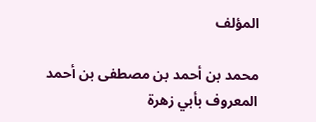المؤلف

محمد بن أحمد بن مصطفى بن أحمد المعروف بأبي زهرة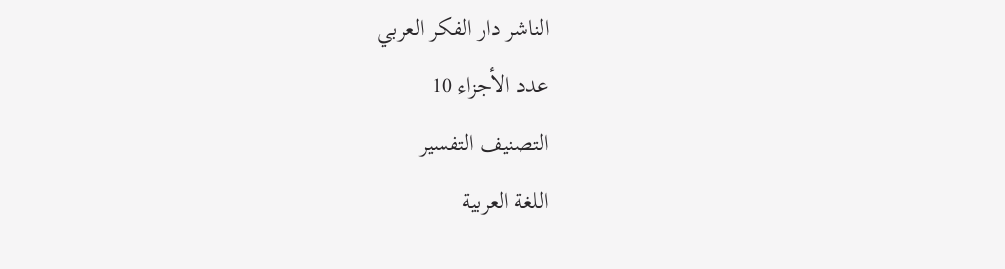الناشر دار الفكر العربي
عدد الأجزاء 10
التصنيف التفسير
اللغة العربية